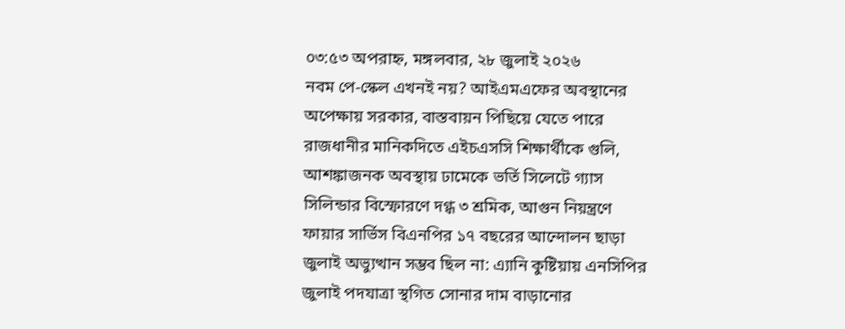০৩:৫৩ অপরাহ্ন, মঙ্গলবার, ২৮ জুলাই ২০২৬
নবম পে-স্কেল এখনই নয়? আইএমএফের অবস্থানের অপেক্ষায় সরকার, বাস্তবায়ন পিছিয়ে যেতে পারে রাজধানীর মানিকদিতে এইচএসসি শিক্ষার্থীকে গুলি, আশঙ্কাজনক অবস্থায় ঢামেকে ভর্তি সিলেটে গ্যাস সিলিন্ডার বিস্ফোরণে দগ্ধ ৩ শ্রমিক, আগুন নিয়ন্ত্রণে ফায়ার সার্ভিস বিএনপির ১৭ বছরের আন্দোলন ছাড়া জুলাই অভ্যুত্থান সম্ভব ছিল না: এ্যানি কুষ্টিয়ায় এনসিপির জুলাই পদযাত্রা স্থগিত সোনার দাম বাড়ানোর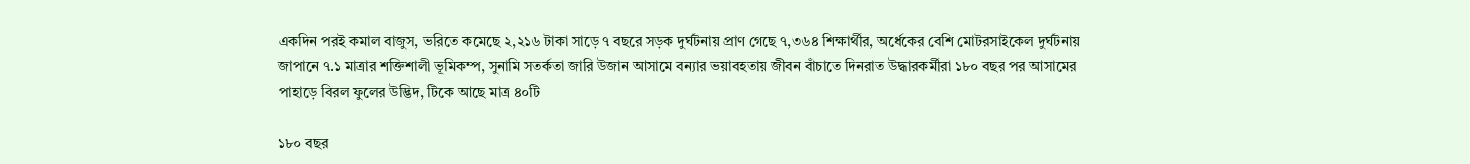একদিন পরই কমাল বাজুস, ভরিতে কমেছে ২,২১৬ টাকা সাড়ে ৭ বছরে সড়ক দুর্ঘটনায় প্রাণ গেছে ৭,৩৬৪ শিক্ষার্থীর, অর্ধেকের বেশি মোটরসাইকেল দুর্ঘটনায় জাপানে ৭.১ মাত্রার শক্তিশালী ভূমিকম্প, সুনামি সতর্কতা জারি উজান আসামে বন্যার ভয়াবহতায় জীবন বাঁচাতে দিনরাত উদ্ধারকর্মীরা ১৮০ বছর পর আসামের পাহাড়ে বিরল ফুলের উদ্ভিদ, টিকে আছে মাত্র ৪০টি

১৮০ বছর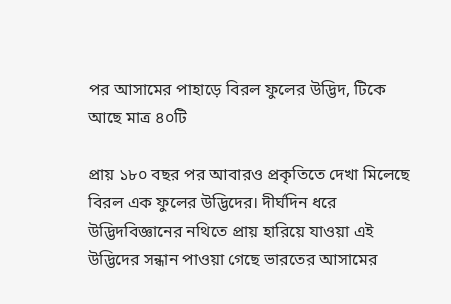পর আসামের পাহাড়ে বিরল ফুলের উদ্ভিদ, টিকে আছে মাত্র ৪০টি

প্রায় ১৮০ বছর পর আবারও প্রকৃতিতে দেখা মিলেছে বিরল এক ফুলের উদ্ভিদের। দীর্ঘদিন ধরে উদ্ভিদবিজ্ঞানের নথিতে প্রায় হারিয়ে যাওয়া এই উদ্ভিদের সন্ধান পাওয়া গেছে ভারতের আসামের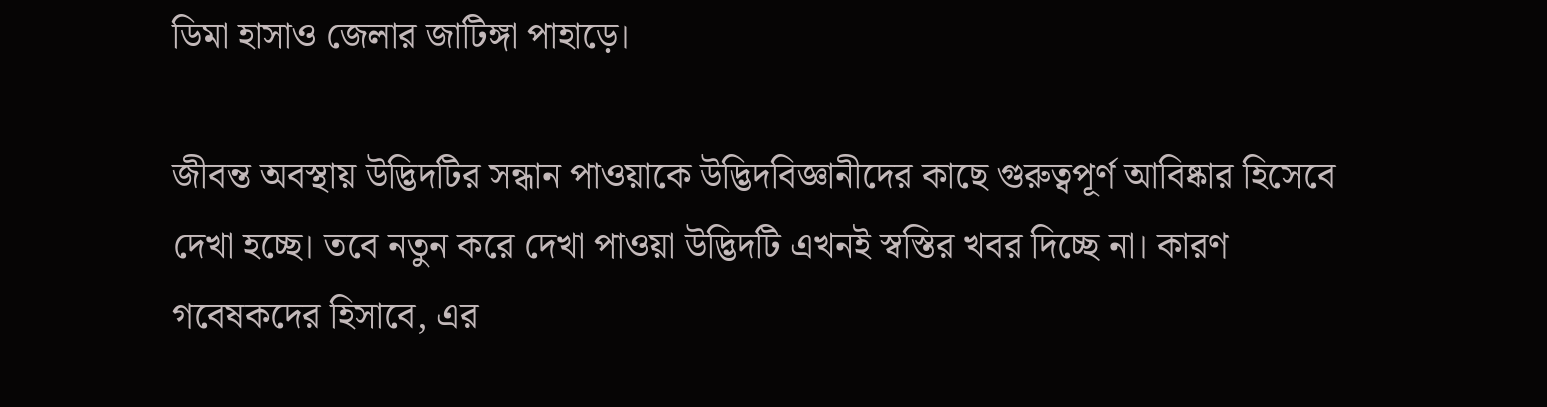ডিমা হাসাও জেলার জাটিঙ্গা পাহাড়ে।

জীবন্ত অবস্থায় উদ্ভিদটির সন্ধান পাওয়াকে উদ্ভিদবিজ্ঞানীদের কাছে গুরুত্বপূর্ণ আবিষ্কার হিসেবে দেখা হচ্ছে। তবে নতুন করে দেখা পাওয়া উদ্ভিদটি এখনই স্বস্তির খবর দিচ্ছে না। কারণ গবেষকদের হিসাবে, এর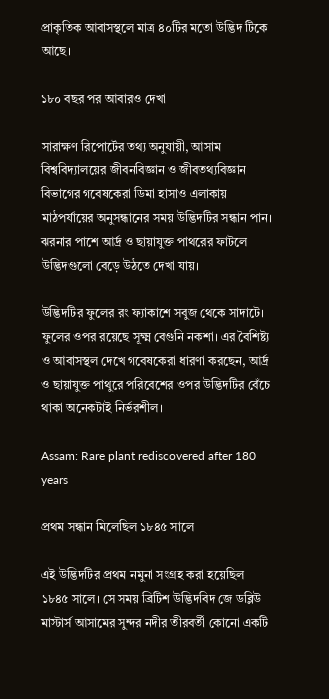প্রাকৃতিক আবাসস্থলে মাত্র ৪০টির মতো উদ্ভিদ টিকে আছে।

১৮০ বছর পর আবারও দেখা

সারাক্ষণ রিপোর্টের তথ্য অনুযায়ী, আসাম বিশ্ববিদ্যালয়ের জীবনবিজ্ঞান ও জীবতথ্যবিজ্ঞান বিভাগের গবেষকেরা ডিমা হাসাও এলাকায় মাঠপর্যায়ের অনুসন্ধানের সময় উদ্ভিদটির সন্ধান পান। ঝরনার পাশে আর্দ্র ও ছায়াযুক্ত পাথরের ফাটলে উদ্ভিদগুলো বেড়ে উঠতে দেখা যায়।

উদ্ভিদটির ফুলের রং ফ্যাকাশে সবুজ থেকে সাদাটে। ফুলের ওপর রয়েছে সূক্ষ্ম বেগুনি নকশা। এর বৈশিষ্ট্য ও আবাসস্থল দেখে গবেষকেরা ধারণা করছেন, আর্দ্র ও ছায়াযুক্ত পাথুরে পরিবেশের ওপর উদ্ভিদটির বেঁচে থাকা অনেকটাই নির্ভরশীল।

Assam: Rare plant rediscovered after 180 years

প্রথম সন্ধান মিলেছিল ১৮৪৫ সালে

এই উদ্ভিদটির প্রথম নমুনা সংগ্রহ করা হয়েছিল ১৮৪৫ সালে। সে সময় ব্রিটিশ উদ্ভিদবিদ জে ডব্লিউ মাস্টার্স আসামের সুন্দর নদীর তীরবর্তী কোনো একটি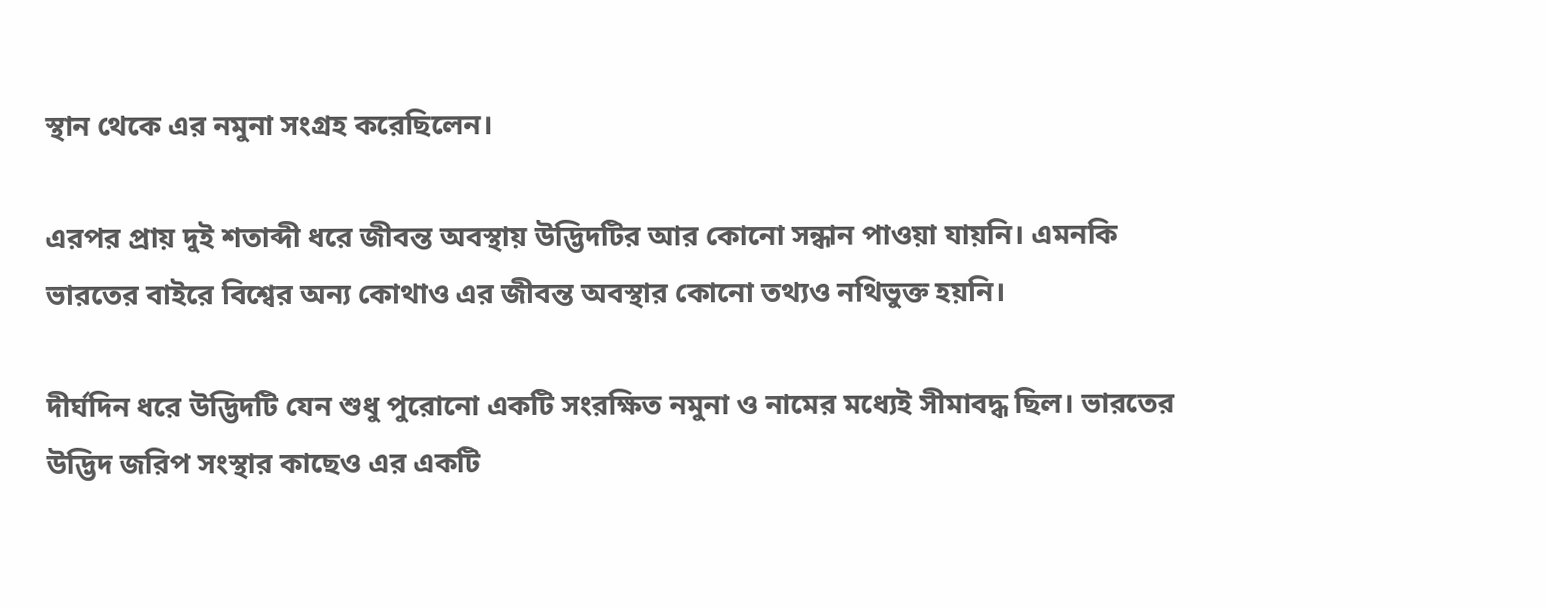স্থান থেকে এর নমুনা সংগ্রহ করেছিলেন।

এরপর প্রায় দুই শতাব্দী ধরে জীবন্ত অবস্থায় উদ্ভিদটির আর কোনো সন্ধান পাওয়া যায়নি। এমনকি ভারতের বাইরে বিশ্বের অন্য কোথাও এর জীবন্ত অবস্থার কোনো তথ্যও নথিভুক্ত হয়নি।

দীর্ঘদিন ধরে উদ্ভিদটি যেন শুধু পুরোনো একটি সংরক্ষিত নমুনা ও নামের মধ্যেই সীমাবদ্ধ ছিল। ভারতের উদ্ভিদ জরিপ সংস্থার কাছেও এর একটি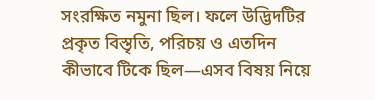সংরক্ষিত নমুনা ছিল। ফলে উদ্ভিদটির প্রকৃত বিস্তৃতি, পরিচয় ও এতদিন কীভাবে টিকে ছিল—এসব বিষয় নিয়ে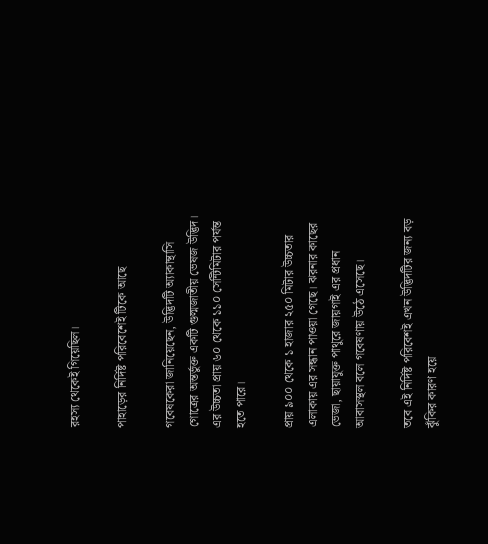রহস্য থেকেই গিয়েছিল।

পাহাড়ের নির্দিষ্ট পরিবেশেই টিকে আছে

গবেষকেরা জানিয়েছেন, উদ্ভিদটি অ্যাকান্থাসি গোত্রের অন্তর্ভুক্ত একটি গুল্মজাতীয় ভেষজ উদ্ভিদ। এর উচ্চতা প্রায় ৬০ থেকে ১১০ সেন্টিমিটার পর্যন্ত হতে পারে।

প্রায় ৯০০ থেকে ১ হাজার ২৫০ মিটার উচ্চতার এলাকায় এর সন্ধান পাওয়া গেছে। ঝরনার কাছের ভেজা, ছায়াযুক্ত পাথুরে জায়গাই এর প্রধান আবাসস্থল বলে গবেষণায় উঠে এসেছে।

তবে এই নির্দিষ্ট পরিবেশই এখন উদ্ভিদটির জন্য বড় ঝুঁকির কারণ হয়ে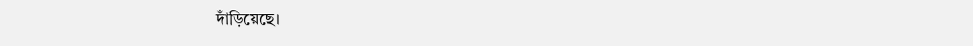দাঁড়িয়েছে।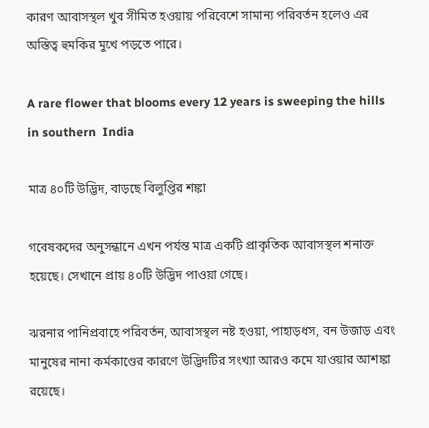কারণ আবাসস্থল খুব সীমিত হওয়ায় পরিবেশে সামান্য পরিবর্তন হলেও এর অস্তিত্ব হুমকির মুখে পড়তে পারে।

A rare flower that blooms every 12 years is sweeping the hills in southern  India

মাত্র ৪০টি উদ্ভিদ, বাড়ছে বিলুপ্তির শঙ্কা

গবেষকদের অনুসন্ধানে এখন পর্যন্ত মাত্র একটি প্রাকৃতিক আবাসস্থল শনাক্ত হয়েছে। সেখানে প্রায় ৪০টি উদ্ভিদ পাওয়া গেছে।

ঝরনার পানিপ্রবাহে পরিবর্তন, আবাসস্থল নষ্ট হওয়া, পাহাড়ধস, বন উজাড় এবং মানুষের নানা কর্মকাণ্ডের কারণে উদ্ভিদটির সংখ্যা আরও কমে যাওয়ার আশঙ্কা রয়েছে।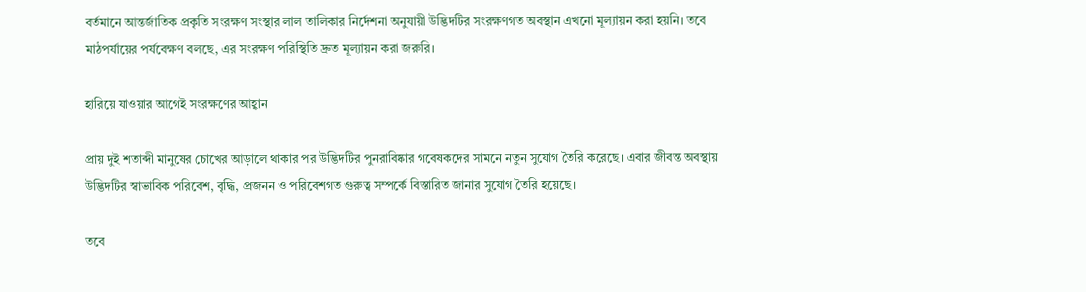বর্তমানে আন্তর্জাতিক প্রকৃতি সংরক্ষণ সংস্থার লাল তালিকার নির্দেশনা অনুযায়ী উদ্ভিদটির সংরক্ষণগত অবস্থান এখনো মূল্যায়ন করা হয়নি। তবে মাঠপর্যায়ের পর্যবেক্ষণ বলছে, এর সংরক্ষণ পরিস্থিতি দ্রুত মূল্যায়ন করা জরুরি।

হারিয়ে যাওয়ার আগেই সংরক্ষণের আহ্বান

প্রায় দুই শতাব্দী মানুষের চোখের আড়ালে থাকার পর উদ্ভিদটির পুনরাবিষ্কার গবেষকদের সামনে নতুন সুযোগ তৈরি করেছে। এবার জীবন্ত অবস্থায় উদ্ভিদটির স্বাভাবিক পরিবেশ, বৃদ্ধি, প্রজনন ও পরিবেশগত গুরুত্ব সম্পর্কে বিস্তারিত জানার সুযোগ তৈরি হয়েছে।

তবে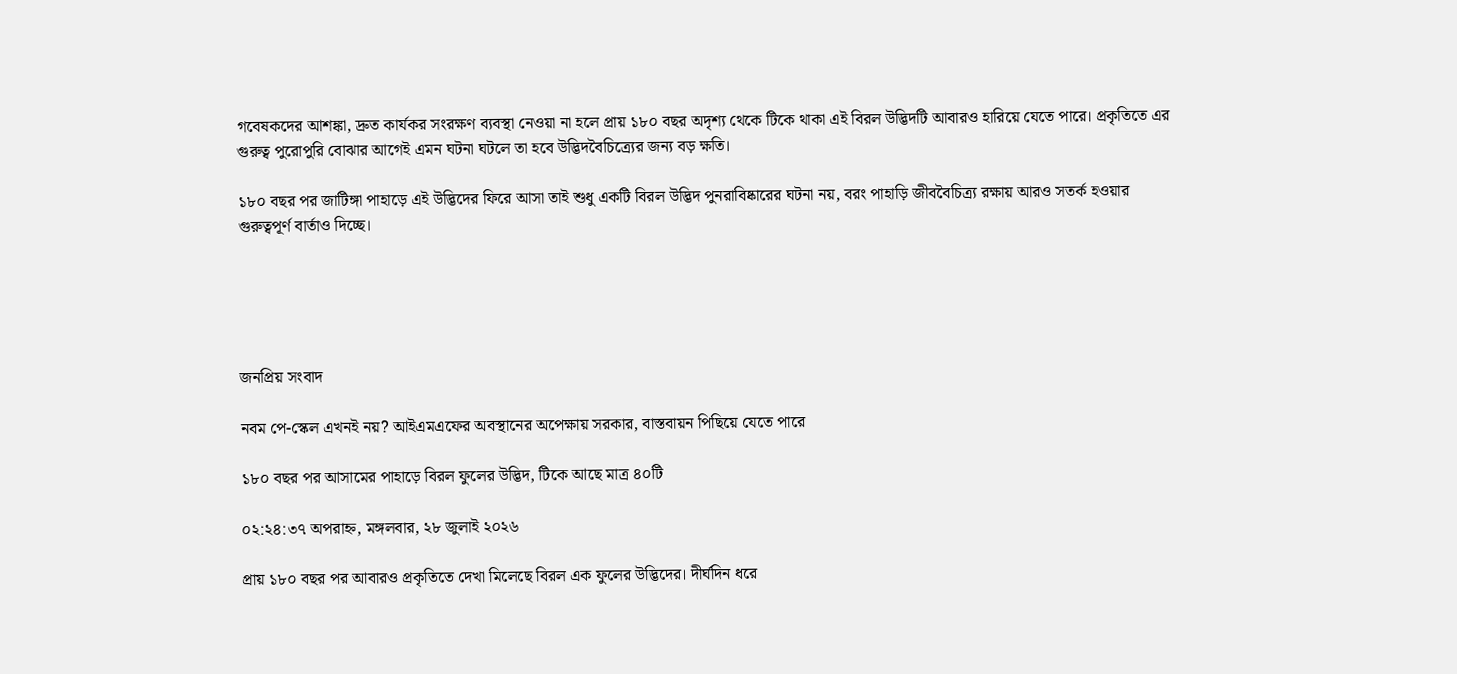গবেষকদের আশঙ্কা, দ্রুত কার্যকর সংরক্ষণ ব্যবস্থা নেওয়া না হলে প্রায় ১৮০ বছর অদৃশ্য থেকে টিকে থাকা এই বিরল উদ্ভিদটি আবারও হারিয়ে যেতে পারে। প্রকৃতিতে এর গুরুত্ব পুরোপুরি বোঝার আগেই এমন ঘটনা ঘটলে তা হবে উদ্ভিদবৈচিত্র্যের জন্য বড় ক্ষতি।

১৮০ বছর পর জাটিঙ্গা পাহাড়ে এই উদ্ভিদের ফিরে আসা তাই শুধু একটি বিরল উদ্ভিদ পুনরাবিষ্কারের ঘটনা নয়, বরং পাহাড়ি জীববৈচিত্র্য রক্ষায় আরও সতর্ক হওয়ার গুরুত্বপূর্ণ বার্তাও দিচ্ছে।





জনপ্রিয় সংবাদ

নবম পে-স্কেল এখনই নয়? আইএমএফের অবস্থানের অপেক্ষায় সরকার, বাস্তবায়ন পিছিয়ে যেতে পারে

১৮০ বছর পর আসামের পাহাড়ে বিরল ফুলের উদ্ভিদ, টিকে আছে মাত্র ৪০টি

০২:২৪:৩৭ অপরাহ্ন, মঙ্গলবার, ২৮ জুলাই ২০২৬

প্রায় ১৮০ বছর পর আবারও প্রকৃতিতে দেখা মিলেছে বিরল এক ফুলের উদ্ভিদের। দীর্ঘদিন ধরে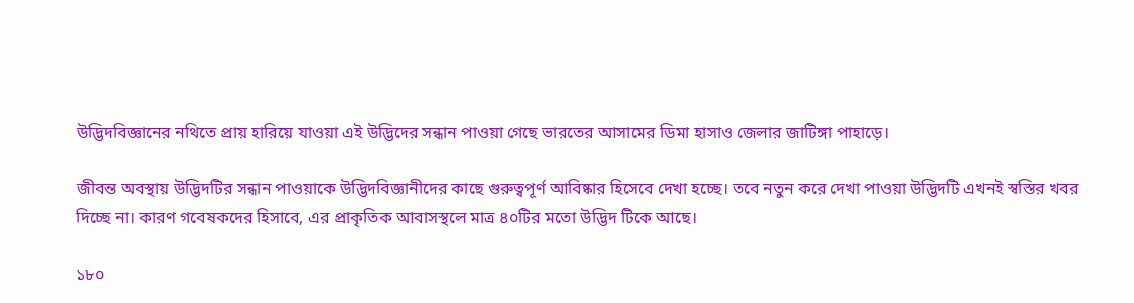উদ্ভিদবিজ্ঞানের নথিতে প্রায় হারিয়ে যাওয়া এই উদ্ভিদের সন্ধান পাওয়া গেছে ভারতের আসামের ডিমা হাসাও জেলার জাটিঙ্গা পাহাড়ে।

জীবন্ত অবস্থায় উদ্ভিদটির সন্ধান পাওয়াকে উদ্ভিদবিজ্ঞানীদের কাছে গুরুত্বপূর্ণ আবিষ্কার হিসেবে দেখা হচ্ছে। তবে নতুন করে দেখা পাওয়া উদ্ভিদটি এখনই স্বস্তির খবর দিচ্ছে না। কারণ গবেষকদের হিসাবে, এর প্রাকৃতিক আবাসস্থলে মাত্র ৪০টির মতো উদ্ভিদ টিকে আছে।

১৮০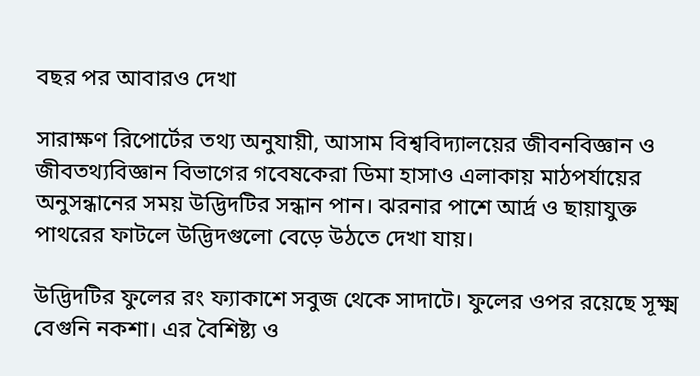বছর পর আবারও দেখা

সারাক্ষণ রিপোর্টের তথ্য অনুযায়ী, আসাম বিশ্ববিদ্যালয়ের জীবনবিজ্ঞান ও জীবতথ্যবিজ্ঞান বিভাগের গবেষকেরা ডিমা হাসাও এলাকায় মাঠপর্যায়ের অনুসন্ধানের সময় উদ্ভিদটির সন্ধান পান। ঝরনার পাশে আর্দ্র ও ছায়াযুক্ত পাথরের ফাটলে উদ্ভিদগুলো বেড়ে উঠতে দেখা যায়।

উদ্ভিদটির ফুলের রং ফ্যাকাশে সবুজ থেকে সাদাটে। ফুলের ওপর রয়েছে সূক্ষ্ম বেগুনি নকশা। এর বৈশিষ্ট্য ও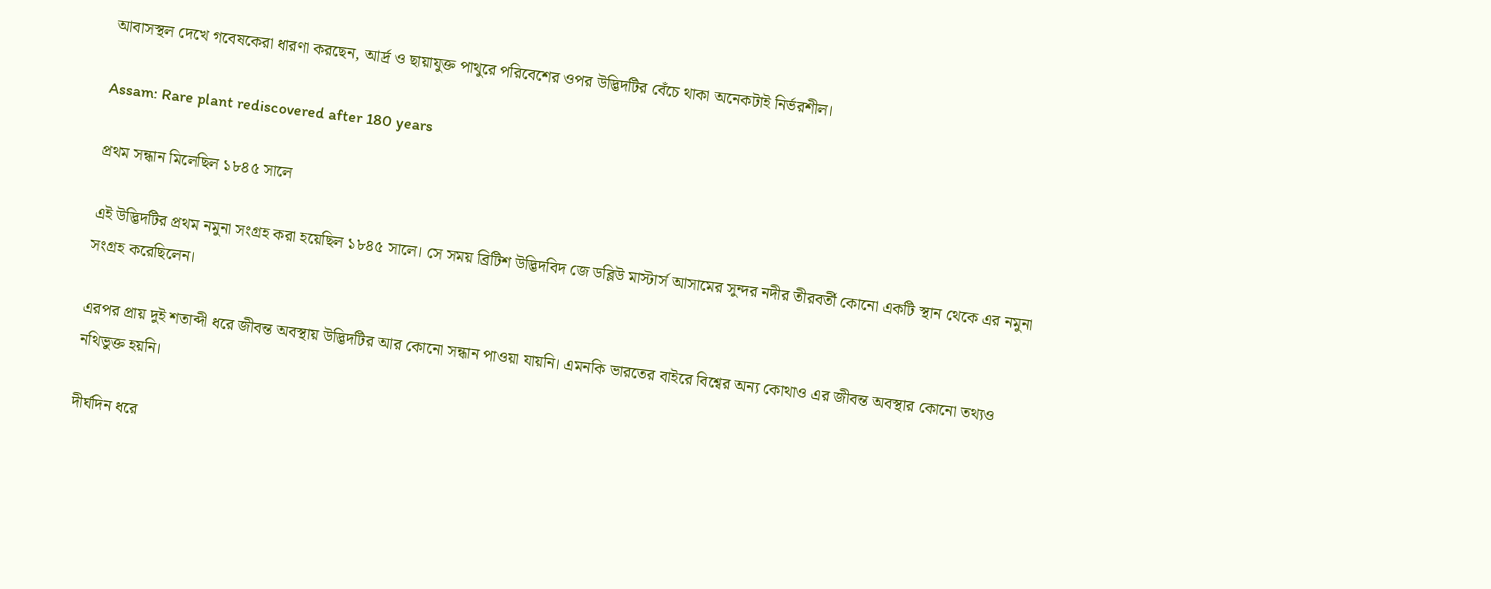আবাসস্থল দেখে গবেষকেরা ধারণা করছেন, আর্দ্র ও ছায়াযুক্ত পাথুরে পরিবেশের ওপর উদ্ভিদটির বেঁচে থাকা অনেকটাই নির্ভরশীল।

Assam: Rare plant rediscovered after 180 years

প্রথম সন্ধান মিলেছিল ১৮৪৫ সালে

এই উদ্ভিদটির প্রথম নমুনা সংগ্রহ করা হয়েছিল ১৮৪৫ সালে। সে সময় ব্রিটিশ উদ্ভিদবিদ জে ডব্লিউ মাস্টার্স আসামের সুন্দর নদীর তীরবর্তী কোনো একটি স্থান থেকে এর নমুনা সংগ্রহ করেছিলেন।

এরপর প্রায় দুই শতাব্দী ধরে জীবন্ত অবস্থায় উদ্ভিদটির আর কোনো সন্ধান পাওয়া যায়নি। এমনকি ভারতের বাইরে বিশ্বের অন্য কোথাও এর জীবন্ত অবস্থার কোনো তথ্যও নথিভুক্ত হয়নি।

দীর্ঘদিন ধরে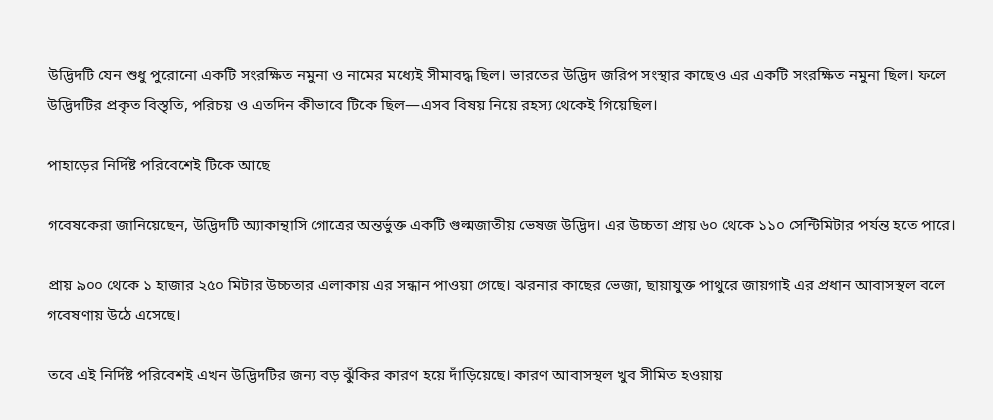উদ্ভিদটি যেন শুধু পুরোনো একটি সংরক্ষিত নমুনা ও নামের মধ্যেই সীমাবদ্ধ ছিল। ভারতের উদ্ভিদ জরিপ সংস্থার কাছেও এর একটি সংরক্ষিত নমুনা ছিল। ফলে উদ্ভিদটির প্রকৃত বিস্তৃতি, পরিচয় ও এতদিন কীভাবে টিকে ছিল—এসব বিষয় নিয়ে রহস্য থেকেই গিয়েছিল।

পাহাড়ের নির্দিষ্ট পরিবেশেই টিকে আছে

গবেষকেরা জানিয়েছেন, উদ্ভিদটি অ্যাকান্থাসি গোত্রের অন্তর্ভুক্ত একটি গুল্মজাতীয় ভেষজ উদ্ভিদ। এর উচ্চতা প্রায় ৬০ থেকে ১১০ সেন্টিমিটার পর্যন্ত হতে পারে।

প্রায় ৯০০ থেকে ১ হাজার ২৫০ মিটার উচ্চতার এলাকায় এর সন্ধান পাওয়া গেছে। ঝরনার কাছের ভেজা, ছায়াযুক্ত পাথুরে জায়গাই এর প্রধান আবাসস্থল বলে গবেষণায় উঠে এসেছে।

তবে এই নির্দিষ্ট পরিবেশই এখন উদ্ভিদটির জন্য বড় ঝুঁকির কারণ হয়ে দাঁড়িয়েছে। কারণ আবাসস্থল খুব সীমিত হওয়ায়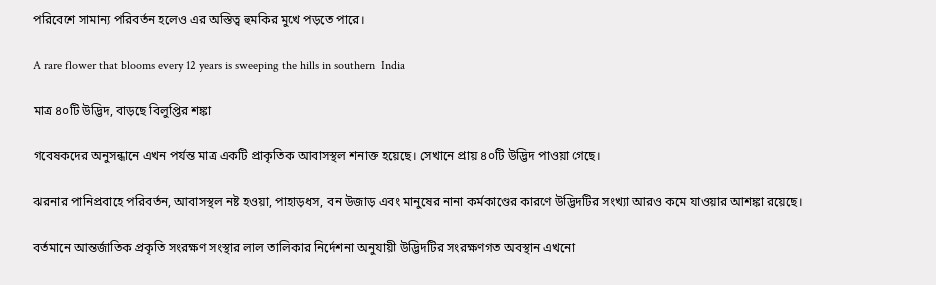পরিবেশে সামান্য পরিবর্তন হলেও এর অস্তিত্ব হুমকির মুখে পড়তে পারে।

A rare flower that blooms every 12 years is sweeping the hills in southern  India

মাত্র ৪০টি উদ্ভিদ, বাড়ছে বিলুপ্তির শঙ্কা

গবেষকদের অনুসন্ধানে এখন পর্যন্ত মাত্র একটি প্রাকৃতিক আবাসস্থল শনাক্ত হয়েছে। সেখানে প্রায় ৪০টি উদ্ভিদ পাওয়া গেছে।

ঝরনার পানিপ্রবাহে পরিবর্তন, আবাসস্থল নষ্ট হওয়া, পাহাড়ধস, বন উজাড় এবং মানুষের নানা কর্মকাণ্ডের কারণে উদ্ভিদটির সংখ্যা আরও কমে যাওয়ার আশঙ্কা রয়েছে।

বর্তমানে আন্তর্জাতিক প্রকৃতি সংরক্ষণ সংস্থার লাল তালিকার নির্দেশনা অনুযায়ী উদ্ভিদটির সংরক্ষণগত অবস্থান এখনো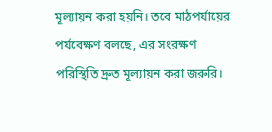মূল্যায়ন করা হয়নি। তবে মাঠপর্যায়ের পর্যবেক্ষণ বলছে, এর সংরক্ষণ পরিস্থিতি দ্রুত মূল্যায়ন করা জরুরি।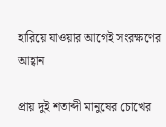হারিয়ে যাওয়ার আগেই সংরক্ষণের আহ্বান

প্রায় দুই শতাব্দী মানুষের চোখের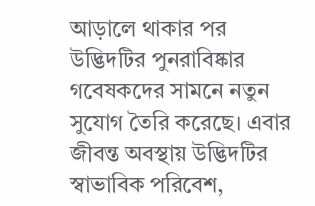আড়ালে থাকার পর উদ্ভিদটির পুনরাবিষ্কার গবেষকদের সামনে নতুন সুযোগ তৈরি করেছে। এবার জীবন্ত অবস্থায় উদ্ভিদটির স্বাভাবিক পরিবেশ,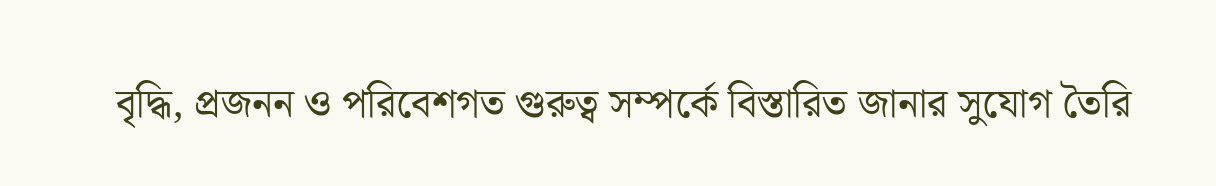বৃদ্ধি, প্রজনন ও পরিবেশগত গুরুত্ব সম্পর্কে বিস্তারিত জানার সুযোগ তৈরি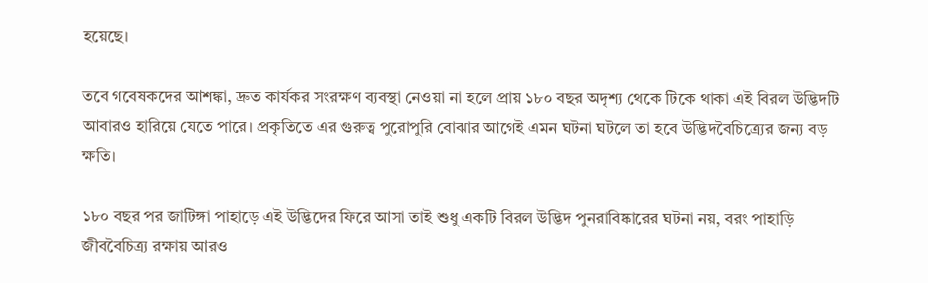হয়েছে।

তবে গবেষকদের আশঙ্কা, দ্রুত কার্যকর সংরক্ষণ ব্যবস্থা নেওয়া না হলে প্রায় ১৮০ বছর অদৃশ্য থেকে টিকে থাকা এই বিরল উদ্ভিদটি আবারও হারিয়ে যেতে পারে। প্রকৃতিতে এর গুরুত্ব পুরোপুরি বোঝার আগেই এমন ঘটনা ঘটলে তা হবে উদ্ভিদবৈচিত্র্যের জন্য বড় ক্ষতি।

১৮০ বছর পর জাটিঙ্গা পাহাড়ে এই উদ্ভিদের ফিরে আসা তাই শুধু একটি বিরল উদ্ভিদ পুনরাবিষ্কারের ঘটনা নয়, বরং পাহাড়ি জীববৈচিত্র্য রক্ষায় আরও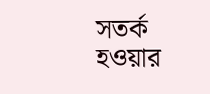সতর্ক হওয়ার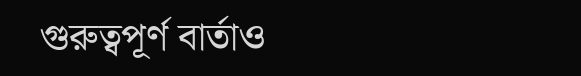গুরুত্বপূর্ণ বার্তাও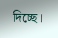দিচ্ছে।